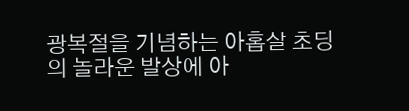광복절을 기념하는 아홉살 초딩의 놀라운 발상에 아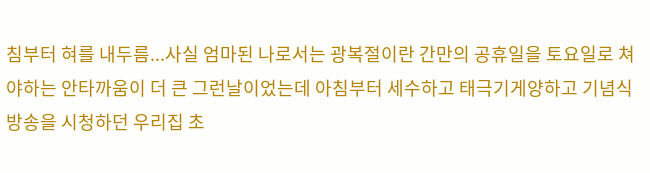침부터 혀를 내두름...사실 엄마된 나로서는 광복절이란 간만의 공휴일을 토요일로 쳐야하는 안타까움이 더 큰 그런날이었는데 아침부터 세수하고 태극기게양하고 기념식방송을 시청하던 우리집 초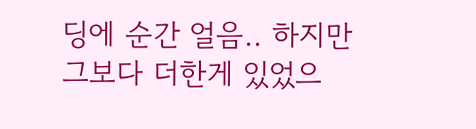딩에 순간 얼음.. 하지만 그보다 더한게 있었으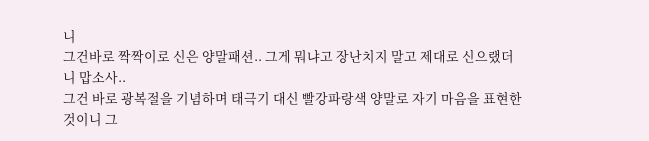니
그건바로 짝짝이로 신은 양말패션.. 그게 뭐냐고 장난치지 말고 제대로 신으랬더니 맙소사..
그건 바로 광복절을 기념하며 태극기 대신 빨강파랑색 양말로 자기 마음을 표현한 것이니 그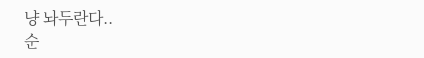냥 놔두란다..
순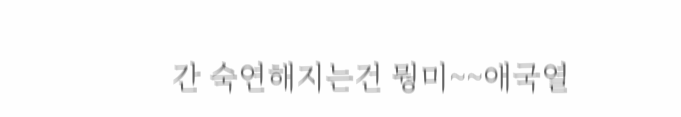간 숙연해지는건 뭥미~~애국열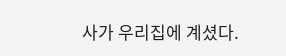사가 우리집에 계셨다.